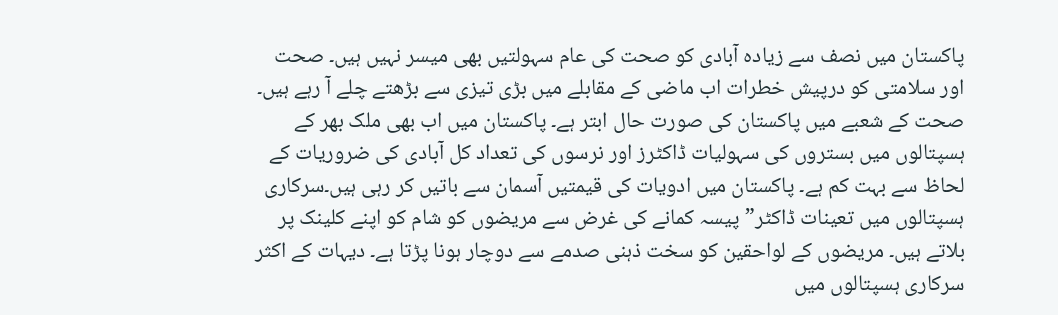پاکستان میں نصف سے زیادہ آبادی کو صحت کی عام سہولتیں بھی میسر نہیں ہیں۔ صحت اور سلامتی کو درپیش خطرات اب ماضی کے مقابلے میں بڑی تیزی سے بڑھتے چلے آ رہے ہیں۔ صحت کے شعبے میں پاکستان کی صورت حال ابتر ہے۔ پاکستان میں اب بھی ملک بھر کے ہسپتالوں میں بستروں کی سہولیات ڈاکٹرز اور نرسوں کی تعداد کل آبادی کی ضروریات کے لحاظ سے بہت کم ہے۔ پاکستان میں ادویات کی قیمتیں آسمان سے باتیں کر رہی ہیں۔سرکاری ہسپتالوں میں تعینات ڈاکٹر”پیسہ کمانے کی غرض سے مریضوں کو شام کو اپنے کلینک پر بلاتے ہیں۔ مریضوں کے لواحقین کو سخت ذہنی صدمے سے دوچار ہونا پڑتا ہے۔ دیہات کے اکثر سرکاری ہسپتالوں میں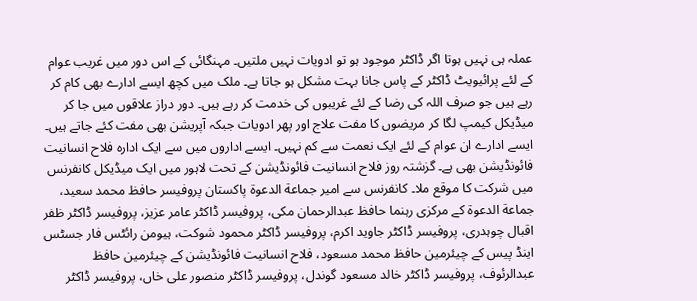عملہ ہی نہیں ہوتا اگر ڈاکٹر موجود ہو تو ادویات نہیں ملتیں۔ مہنگائی کے اس دور میں غریب عوام کے لئے پرائیویٹ ڈاکٹر کے پاس جانا بہت مشکل ہو جاتا ہے۔ ملک میں کچھ ایسے ادارے بھی کام کر رہے ہیں جو صرف اللہ کی رضا کے لئے غریبوں کی خدمت کر رہے ہیں۔ دور دراز علاقوں میں جا کر میڈیکل کیمپ لگا کر مریضوں کا مفت علاج اور پھر ادویات جبکہ آپریشن بھی مفت کئے جاتے ہیں۔
ایسے ادارے ان عوام کے لئے ایک نعمت سے کم نہیں۔ ایسے اداروں میں سے ایک ادارہ فلاح انسانیت فائونڈیشن بھی ہے۔ گزشتہ روز فلاح انسانیت فائونڈیشن کے تحت لاہور میں ایک میڈیکل کانفرنس میں شرکت کا موقع ملا۔ کانفرنس سے امیر جماعة الدعوة پاکستان پروفیسر حافظ محمد سعید، جماعة الدعوة کے مرکزی رہنما حافظ عبدالرحمان مکی، پروفیسر ڈاکٹر عامر عزیز، پروفیسر ڈاکٹر ظفر اقبال چوہدری، پروفیسر ڈاکٹر جاوید اکرم، پروفیسر ڈاکٹر محمود شوکت، ہیومن رائٹس فار جسٹس اینڈ پیس کے چیئرمین حافظ محمد مسعود، فلاح انسانیت فائونڈیشن کے چیئرمین حافظ عبدالرئوف، پروفیسر ڈاکٹر خالد مسعود گوندل، پروفیسر ڈاکٹر منصور علی خاں، پروفیسر ڈاکٹر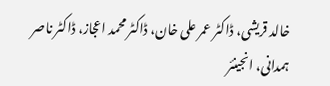خالد قریشی، ڈاکٹر عمر علی خان، ڈاکٹر محمد اعجاز، ڈاکٹر ناصر ہمدانی، انجینئر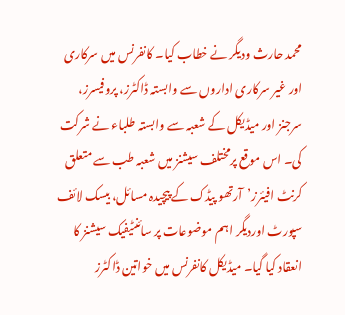محمد حارث ودیگر نے خطاب کیا۔ کانفرنس میں سرکاری اور غیر سرکاری اداروں سے وابستہ ڈاکٹرز، پروفیسرز، سرجنز اور میڈیکل کے شعبہ سے وابستہ طلباء نے شرکت کی۔ اس موقع پرمختلف سیشنز میں شعبہ طب سے متعلق کرنٹ افیئرز’آرتھو پیڈک کے پیچیدہ مسائل، بیسک لائف سپورٹ اوردیگر اہم موضوعات پر سائنٹیفیک سیشنز کا انعقاد کیا گیا۔ میڈیکل کانفرنس میں خواتین ڈاکٹرز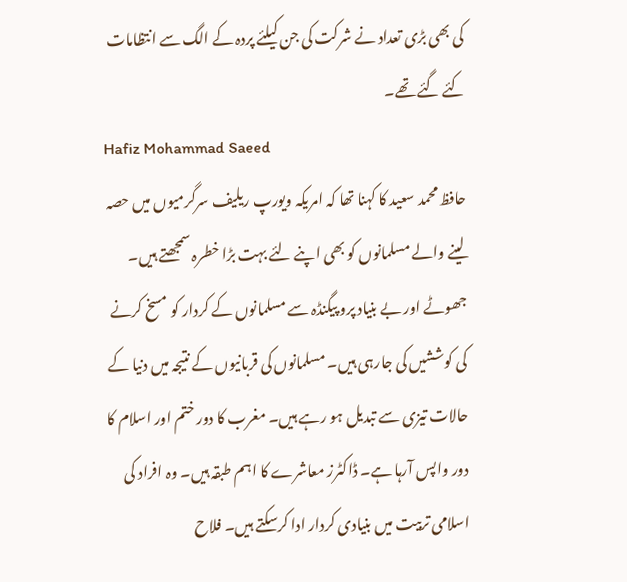کی بھی بڑی تعداد نے شرکت کی جن کیلئے پردہ کے الگ سے انتظامات کئے گئے تھے۔
Hafiz Mohammad Saeed
حافظ محمد سعید کا کہنا تھا کہ امریکہ ویورپ ریلیف سرگرمیوں میں حصہ لینے والے مسلمانوں کو بھی اپنے لئے بہت بڑا خطرہ سمجھتے ہیں۔ جھوٹے اور بے بنیاد پرو پیگنڈہ سے مسلمانوں کے کردار کو مسخ کرنے کی کوششیں کی جارہی ہیں۔ مسلمانوں کی قربانیوں کے نتیجہ میں دنیا کے حالات تیزی سے تبدیل ہو رہے ہیں۔ مغرب کا دور ختم اور اسلام کا دور واپس آرہا ہے۔ ڈاکٹرز معاشرے کا اہم طبقہ ہیں۔ وہ افراد کی اسلامی تربیت میں بنیادی کردار ادا کرسکتے ہیں۔ فلاح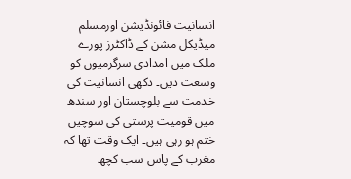انسانیت فائونڈیشن اورمسلم میڈیکل مشن کے ڈاکٹرز پورے ملک میں امدادی سرگرمیوں کو وسعت دیں۔ دکھی انسانیت کی خدمت سے بلوچستان اور سندھ میں قومیت پرستی کی سوچیں ختم ہو رہی ہیں۔ ایک وقت تھا کہ مغرب کے پاس سب کچھ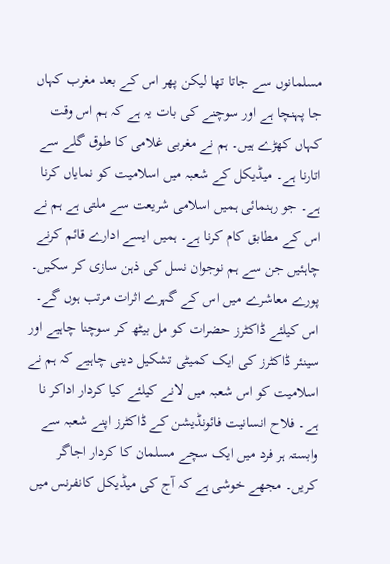مسلمانوں سے جاتا تھا لیکن پھر اس کے بعد مغرب کہاں جا پہنچا ہے اور سوچنے کی بات یہ ہے کہ ہم اس وقت کہاں کھڑے ہیں۔ ہم نے مغربی غلامی کا طوق گلے سے اتارنا ہے۔ میڈیکل کے شعبہ میں اسلامیت کو نمایاں کرنا ہے۔ جو رہنمائی ہمیں اسلامی شریعت سے ملتی ہے ہم نے اس کے مطابق کام کرنا ہے۔ ہمیں ایسے ادارے قائم کرنے چاہئیں جن سے ہم نوجوان نسل کی ذہن سازی کر سکیں۔ پورے معاشرے میں اس کے گہرے اثرات مرتب ہوں گے۔
اس کیلئے ڈاکٹرز حضرات کو مل بیٹھ کر سوچنا چاہیے اور سینئر ڈاکٹرز کی ایک کمیٹی تشکیل دینی چاہیے کہ ہم نے اسلامیت کو اس شعبہ میں لانے کیلئے کیا کردار اداکر نا ہے۔ فلاح انسانیت فائونڈیشن کے ڈاکٹرز اپنے شعبہ سے وابستہ ہر فرد میں ایک سچے مسلمان کا کردار اجاگر کریں۔ مجھے خوشی ہے کہ آج کی میڈیکل کانفرنس میں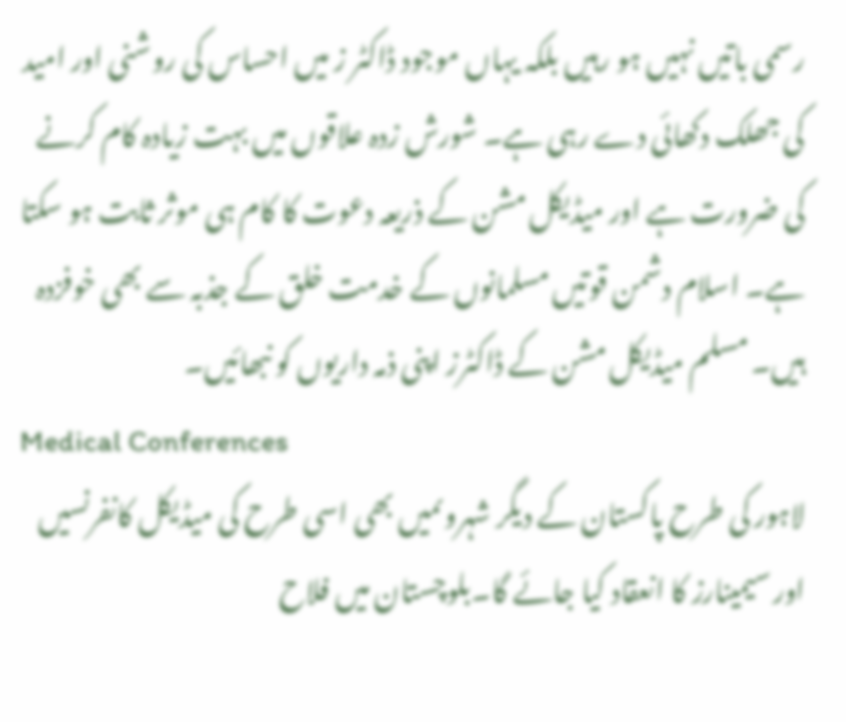رسمی باتیں نہیں ہو رہیں بلکہ یہاں موجود ڈاکٹر ز میں احساس کی روشنی اور امید کی جھلک دکھائی دے رہی ہے۔ شورش زدہ علاقوں میں بہت زیادہ کام کرنے کی ضرورت ہے اور میڈیکل مشن کے ذریعہ دعوت کا کام ہی موثر ثابت ہو سکتا ہے۔ اسلام دشمن قوتیں مسلمانوں کے خدمت خلق کے جذبہ سے بھی خوفزدہ ہیں۔ مسلم میڈیکل مشن کے ڈاکٹرز اپنی ذمہ داریوں کو نبھائیں۔
Medical Conferences
لاہور کی طرح پاکستان کے دیگر شہروںمیں بھی اسی طرح کی میڈیکل کانفرنسیں اور سیمینارز کا انعقاد کیا جائے گا۔بلوچستان میں فلاح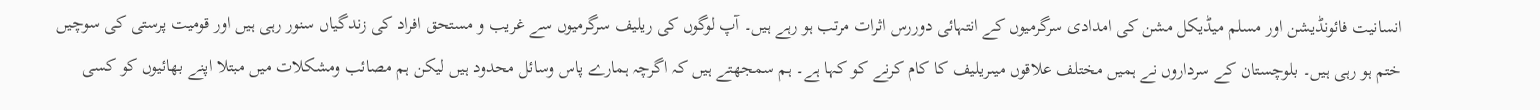انسانیت فائونڈیشن اور مسلم میڈیکل مشن کی امدادی سرگرمیوں کے انتہائی دوررس اثرات مرتب ہو رہے ہیں۔ آپ لوگوں کی ریلیف سرگرمیوں سے غریب و مستحق افراد کی زندگیاں سنور رہی ہیں اور قومیت پرستی کی سوچیں ختم ہو رہی ہیں۔ بلوچستان کے سرداروں نے ہمیں مختلف علاقوں میںریلیف کا کام کرنے کو کہا ہے۔ ہم سمجھتے ہیں کہ اگرچہ ہمارے پاس وسائل محدود ہیں لیکن ہم مصائب ومشکلات میں مبتلا اپنے بھائیوں کو کسی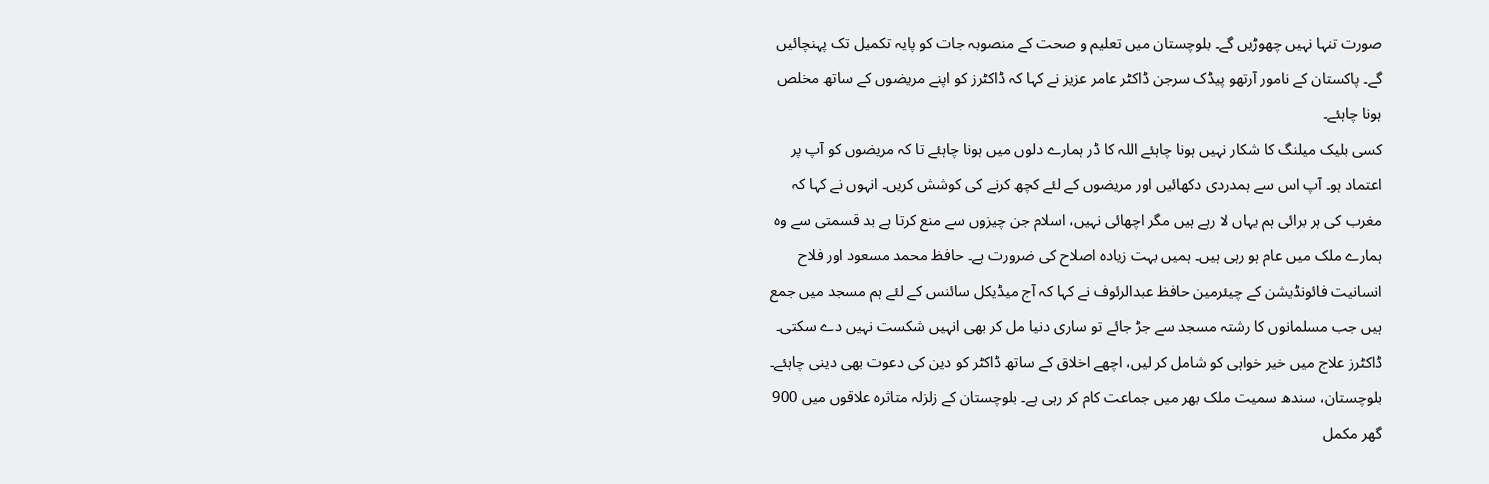صورت تنہا نہیں چھوڑیں گے۔ بلوچستان میں تعلیم و صحت کے منصوبہ جات کو پایہ تکمیل تک پہنچائیں گے۔ پاکستان کے نامور آرتھو پیڈک سرجن ڈاکٹر عامر عزیز نے کہا کہ ڈاکٹرز کو اپنے مریضوں کے ساتھ مخلص ہونا چاہئے۔
کسی بلیک میلنگ کا شکار نہیں ہونا چاہئے اللہ کا ڈر ہمارے دلوں میں ہونا چاہئے تا کہ مریضوں کو آپ پر اعتماد ہو۔ آپ اس سے ہمدردی دکھائیں اور مریضوں کے لئے کچھ کرنے کی کوشش کریں۔ انہوں نے کہا کہ مغرب کی ہر برائی ہم یہاں لا رہے ہیں مگر اچھائی نہیں، اسلام جن چیزوں سے منع کرتا ہے بد قسمتی سے وہ ہمارے ملک میں عام ہو رہی ہیں۔ ہمیں بہت زیادہ اصلاح کی ضرورت ہے۔ حافظ محمد مسعود اور فلاح انسانیت فائونڈیشن کے چیئرمین حافظ عبدالرئوف نے کہا کہ آج میڈیکل سائنس کے لئے ہم مسجد میں جمع ہیں جب مسلمانوں کا رشتہ مسجد سے جڑ جائے تو ساری دنیا مل کر بھی انہیں شکست نہیں دے سکتی۔ ڈاکٹرز علاج میں خیر خواہی کو شامل کر لیں، اچھے اخلاق کے ساتھ ڈاکٹر کو دین کی دعوت بھی دینی چاہئے۔ بلوچستان، سندھ سمیت ملک بھر میں جماعت کام کر رہی ہے۔ بلوچستان کے زلزلہ متاثرہ علاقوں میں 900 گھر مکمل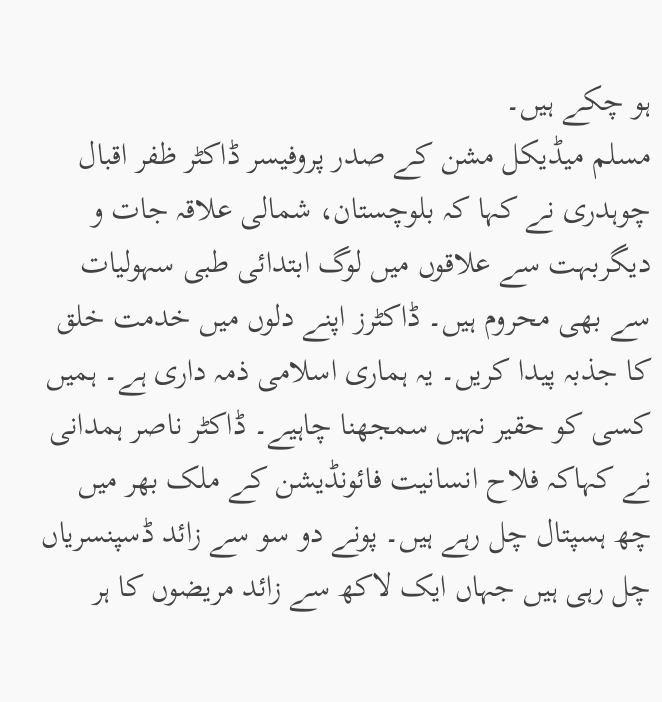ہو چکے ہیں۔
مسلم میڈیکل مشن کے صدر پروفیسر ڈاکٹر ظفر اقبال چوہدری نے کہا کہ بلوچستان، شمالی علاقہ جات و دیگربہت سے علاقوں میں لوگ ابتدائی طبی سہولیات سے بھی محروم ہیں۔ ڈاکٹرز اپنے دلوں میں خدمت خلق کا جذبہ پیدا کریں۔ یہ ہماری اسلامی ذمہ داری ہے۔ ہمیں کسی کو حقیر نہیں سمجھنا چاہیے۔ ڈاکٹر ناصر ہمدانی نے کہاکہ فلاح انسانیت فائونڈیشن کے ملک بھر میں چھ ہسپتال چل رہے ہیں۔ پونے دو سو سے زائد ڈسپنسریاں چل رہی ہیں جہاں ایک لاکھ سے زائد مریضوں کا ہر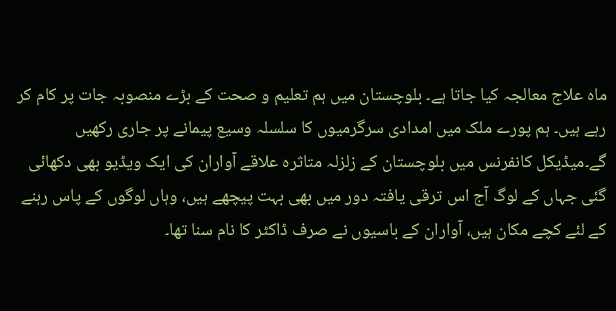ماہ علاج معالجہ کیا جاتا ہے۔ بلوچستان میں ہم تعلیم و صحت کے بڑے منصوبہ جات پر کام کر رہے ہیں۔ ہم پورے ملک میں امدادی سرگرمیوں کا سلسلہ وسیع پیمانے پر جاری رکھیں گے۔میڈیکل کانفرنس میں بلوچستان کے زلزلہ متاثرہ علاقے آواران کی ایک ویڈیو بھی دکھائی گئی جہاں کے لوگ آج اس ترقی یافتہ دور میں بھی بہت پیچھے ہیں، وہاں لوگوں کے پاس رہنے کے لئے کچے مکان ہیں، آواران کے باسیوں نے صرف ڈاکٹر کا نام سنا تھا۔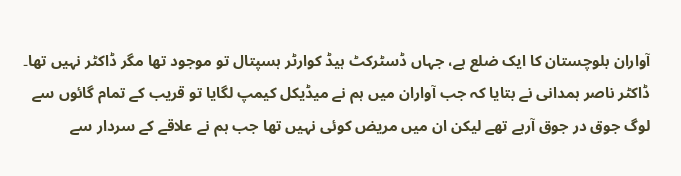آواران بلوچستان کا ایک ضلع ہے، جہاں ڈسٹرکٹ ہیڈ کوارٹر ہسپتال تو موجود تھا مگر ڈاکٹر نہیں تھا۔ ڈاکٹر ناصر ہمدانی نے بتایا کہ جب آواران میں ہم نے میڈیکل کیمپ لگایا تو قریب کے تمام گائوں سے لوگ جوق در جوق آرہے تھے لیکن ان میں مریض کوئی نہیں تھا جب ہم نے علاقے کے سردار سے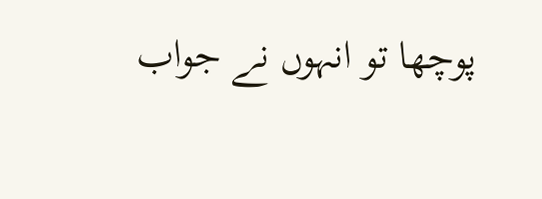پوچھا تو انہوں نے جواب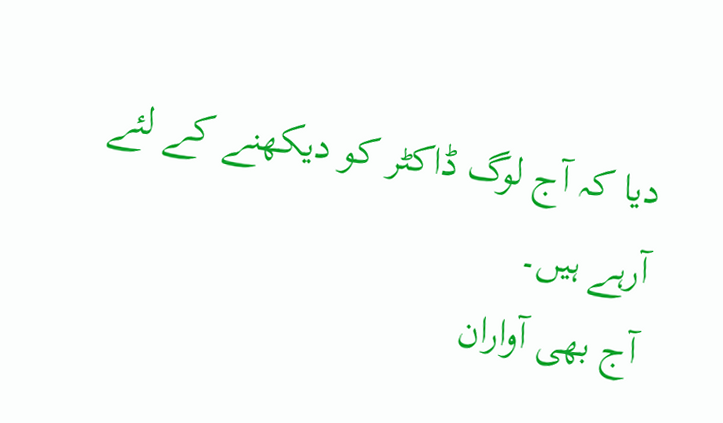دیا کہ آج لوگ ڈاکٹر کو دیکھنے کے لئے آرہے ہیں۔
آج بھی آواران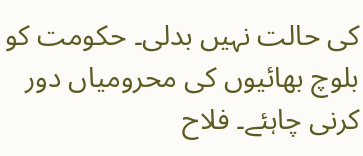کی حالت نہیں بدلی۔ حکومت کو بلوچ بھائیوں کی محرومیاں دور کرنی چاہئے۔ فلاح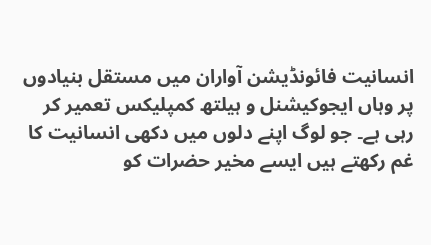انسانیت فائونڈیشن آواران میں مستقل بنیادوں پر وہاں ایجوکیشنل و ہیلتھ کمپلیکس تعمیر کر رہی ہے۔ جو لوگ اپنے دلوں میں دکھی انسانیت کا غم رکھتے ہیں ایسے مخیر حضرات کو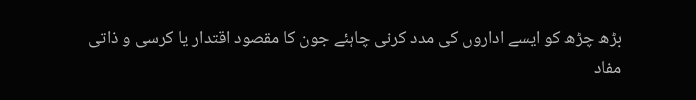بڑھ چڑھ کو ایسے اداروں کی مدد کرنی چاہئے جون کا مقصود اقتدار یا کرسی و ذاتی مفاد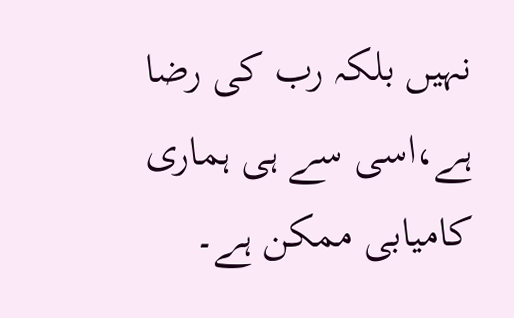نہیں بلکہ رب کی رضا ہے،اسی سے ہی ہماری کامیابی ممکن ہے۔